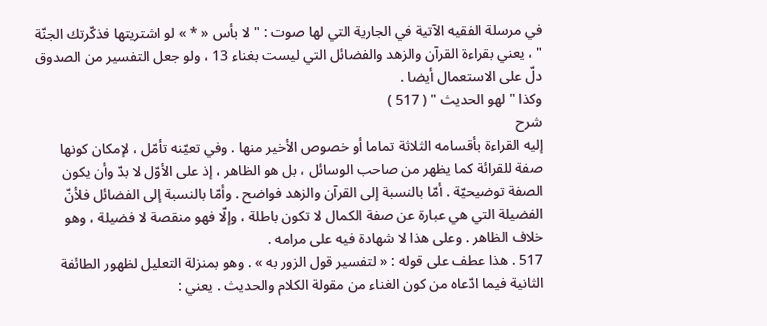في مرسلة الفقيه الآتية في الجارية التي لها صوت : " لا بأس « * » لو اشتريتها فذكّرتك الجنّة " ، يعني بقراءة القرآن والزهد والفضائل التي ليست بغناء 13 ، ولو جعل التفسير من الصدوق دلّ على الاستعمال أيضا .
وكذا " لهو الحديث " ( 517 )
شرح
إليه القراءة بأقسامه الثلاثة تماما أو خصوص الأخير منها . وفي تعيّنه تأمّل ، لإمكان كونها صفة للقرائة كما يظهر من صاحب الوسائل ، بل هو الظاهر ، إذ على الأوّل لا بدّ وأن يكون الصفة توضيحيّة . أمّا بالنسبة إلى القرآن والزهد فواضح . وأمّا بالنسبة إلى الفضائل فلأنّ الفضيلة التي هي عبارة عن صفة الكمال لا تكون باطلة ، وإلّا فهو منقصة لا فضيلة ، وهو خلاف الظاهر . وعلى هذا لا شهادة فيه على مرامه .
517 . هذا عطف على قوله : « لتفسير قول الزور به » . وهو بمنزلة التعليل لظهور الطائفة الثانية فيما ادّعاه من كون الغناء من مقولة الكلام والحديث . يعني :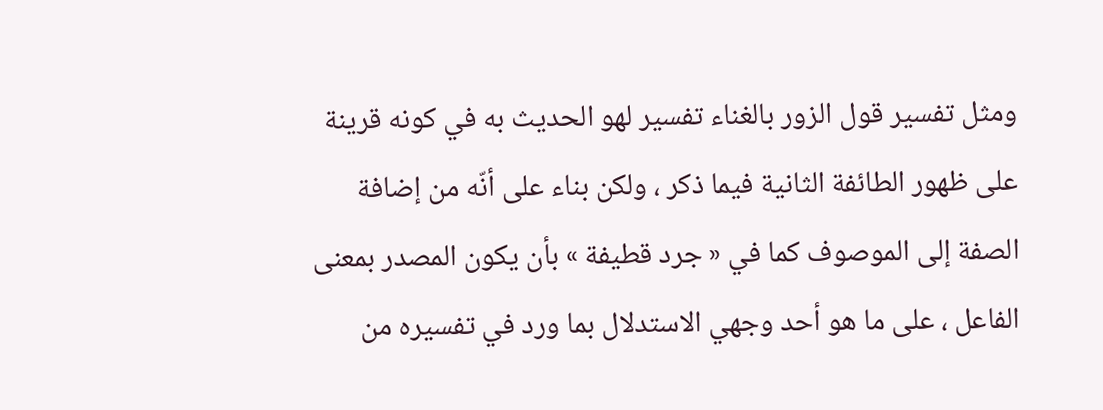ومثل تفسير قول الزور بالغناء تفسير لهو الحديث به في كونه قرينة على ظهور الطائفة الثانية فيما ذكر ، ولكن بناء على أنّه من إضافة الصفة إلى الموصوف كما في « جرد قطيفة » بأن يكون المصدر بمعنى الفاعل ، على ما هو أحد وجهي الاستدلال بما ورد في تفسيره من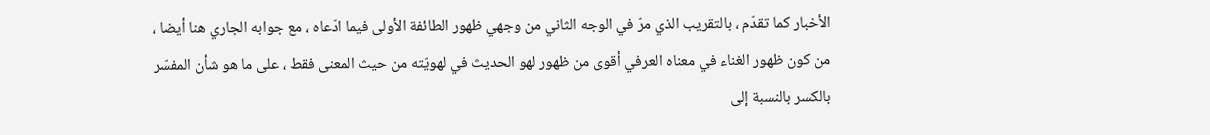الأخبار كما تقدّم ، بالتقريب الذي مرّ في الوجه الثاني من وجهي ظهور الطائفة الأولى فيما ادّعاه ، مع جوابه الجاري هنا أيضا ، من كون ظهور الغناء في معناه العرفي أقوى من ظهور لهو الحديث في لهويّته من حيث المعنى فقط ، على ما هو شأن المفسّر بالكسر بالنسبة إلى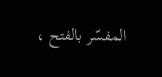المفسّر بالفتح ،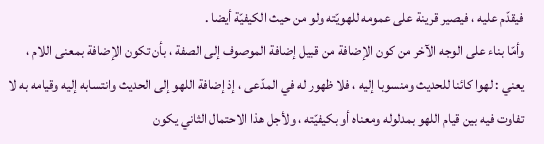فيقدّم عليه ، فيصير قرينة على عمومه للهويّته ولو من حيث الكيفيّة أيضا .
وأمّا بناء على الوجه الآخر من كون الإضافة من قبيل إضافة الموصوف إلى الصفة ، بأن تكون الإضافة بمعنى اللام ، يعني : لهوا كائنا للحديث ومنسوبا إليه ، فلا ظهور له في المدّعى ، إذ إضافة اللهو إلى الحديث وانتسابه إليه وقيامه به لا تفاوت فيه بين قيام اللهو بمدلوله ومعناه أو بكيفيّته ، ولأجل هذا الاحتمال الثاني يكون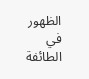الظهور في الطائفة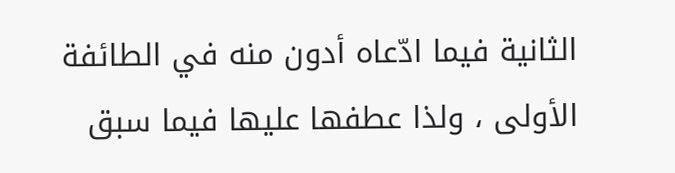الثانية فيما ادّعاه أدون منه في الطائفة الأولى ، ولذا عطفها عليها فيما سبق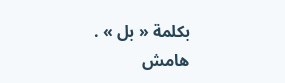بكلمة « بل » .
هامش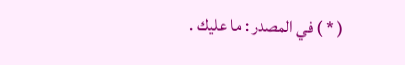( * ) في المصدر : ما عليك .